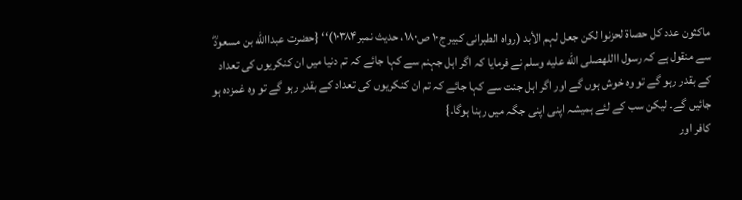ماکثون عدد کل حصاۃ لحزنوا لکن جعل لہم الأبد (رواہ الطبرانی کبیر ج۱۰ ص۱۸۰، حدیث نمبر۱۰۳۸۴)‘‘ {حضرت عبداالله بن مسعودؓ سے منقول ہے کہ رسول االلهصلى الله عليه وسلم نے فرمایا کہ اگر اہل جہنم سے کہا جائے کہ تم دنیا میں ان کنکریوں کی تعداد کے بقدر رہو گے تو وہ خوش ہوں گے اور اگر اہل جنت سے کہا جائے کہ تم ان کنکریوں کی تعداد کے بقدر رہو گے تو وہ غمزدہ ہو جائیں گے۔ لیکن سب کے لئے ہمیشہ اپنی اپنی جگہ میں رہنا ہوگا۔}
کافر اور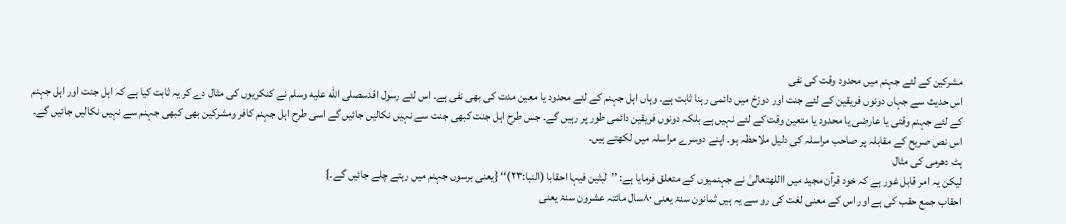مشرکین کے لئے جہنم میں محدود وقت کی نفی
اس حدیث سے جہاں دونوں فریقین کے لئے جنت اور دوزخ میں دائمی رہنا ثابت ہے۔ وہاں اہل جہنم کے لئے محدود یا معین مدت کی بھی نفی ہے۔ اس لئے رسول اقدسصلى الله عليه وسلم نے کنکریوں کی مثال دے کر یہ ثابت کیا ہے کہ اہل جنت اور اہل جہنم کے لئے جہنم وقتی یا عارضی یا محدود یا متعین وقت کے لئے نہیں ہے بلکہ دونوں فریقین دائمی طور پر رہیں گے۔ جس طرح اہل جنت کبھی جنت سے نہیں نکالیں جائیں گے اسی طرح اہل جہنم کافر ومشرکین بھی کبھی جہنم سے نہیں نکالیں جائیں گے۔ اس نص صریح کے مقابلہ پر صاحب مراسلہ کی دلیل ملاحظہ ہو۔ اپنے دوسرے مراسلہ میں لکھتے ہیں۔
ہٹ دھرمی کی مثال
لیکن یہ امر قابل غور ہے کہ خود قرآن مجید میں االلهتعالیٰ نے جہنمیوں کے متعلق فرمایا ہے: ’’لٰبثین فیہا احقابا (النبا:۲۳)‘‘ {یعنی برسوں جہنم میں رہتے چلے جائیں گے۔}
احقاب جمع حقب کی ہے اور اس کے معنی لغت کی رو سے یہ ہیں ثمانون سنۃ یعنی ۸۰سال مائتہ عشرون سنۃ یعنی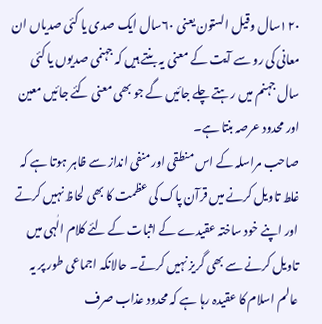۱۲۰سال وقیل الستون یعنی ۶۰سال ایک صدی یا کئی صدیاں ان معانی کی رو سے آیت کے معنی یہ بنتے ہیں کہ جہنمی صدیوں یا کئی سال جہنم میں رہتے چلے جائیں گے جو بھی معنی کئے جائیں معین اور محدود عرصہ بنتا ہے۔
صاحب مراسلہ کے اس منطقی اور منفی انداز سے ظاہر ہوتا ہے کہ غلط تاویل کرنے میں قرآن پاک کی عظمت کا بھی لحاظ نہیں کرتے اور اپنے خود ساختہ عقیدے کے اثبات کے لئے کلام الٰہی میں تاویل کرنے سے بھی گریز نہیں کرتے۔ حالانکہ اجماعی طور پر یہ عالم اسلام کا عقیدہ رہا ہے کہ محدود عذاب صرف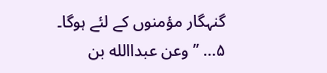گنہگار مؤمنوں کے لئے ہوگا۔
۵… ’’وعن عبداالله بن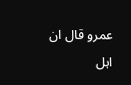عمرو قال ان اہل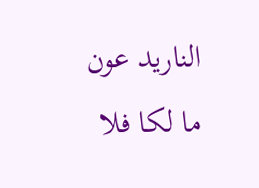النارید عون ما لکا فلا